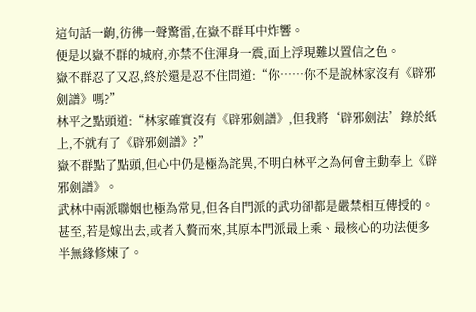這句話一齣,彷彿一聲驚雷,在嶽不群耳中炸響。
便是以嶽不群的城府,亦禁不住渾身一震,面上浮現難以置信之色。
嶽不群忍了又忍,終於還是忍不住問道:“你……你不是說林家沒有《辟邪劍譜》嗎?”
林平之點頭道:“林家確實沒有《辟邪劍譜》,但我將‘辟邪劍法’錄於紙上,不就有了《辟邪劍譜》?”
嶽不群點了點頭,但心中仍是極為詫異,不明白林平之為何會主動奉上《辟邪劍譜》。
武林中兩派聯姻也極為常見,但各自門派的武功卻都是嚴禁相互傳授的。甚至,若是嫁出去,或者入贅而來,其原本門派最上乘、最核心的功法便多半無緣修煉了。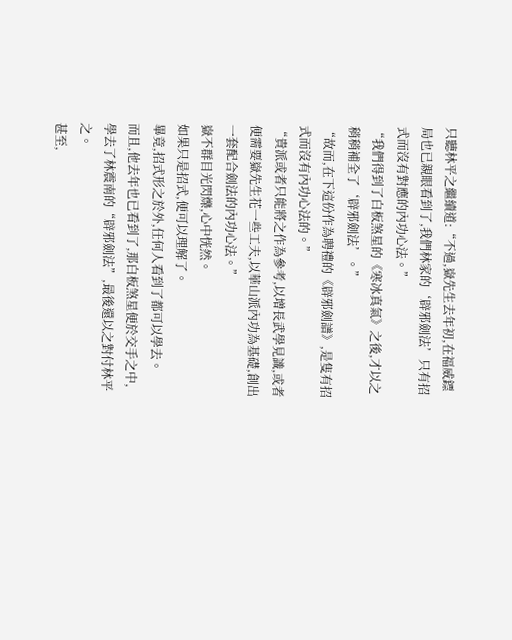只聽林平之繼續道:“不過,嶽先生去年初,在福威鏢局也已親眼看到了,我們林家的‘辟邪劍法’只有招式而沒有對應的內功心法。”
“我們得到了白板煞星的《寒冰真氣》之後,才以之稍稍補全了‘辟邪劍法’。”
“故而,在下這份作為聘禮的《辟邪劍譜》,是隻有招式而沒有內功心法的。”
“貴派或者只能將之作為參考,以增長武學見識,或者便需要嶽先生花一些工夫,以華山派內功為基礎,創出一套配合劍法的內功心法。”
嶽不群目光閃爍,心中恍然。
如果只是招式,便可以理解了。
畢竟,招式形之於外,任何人看到了都可以學去。
而且,他去年也已看到了,那白板煞星便於交手之中,學去了林震南的“辟邪劍法”,最後還以之對付林平之。
甚至,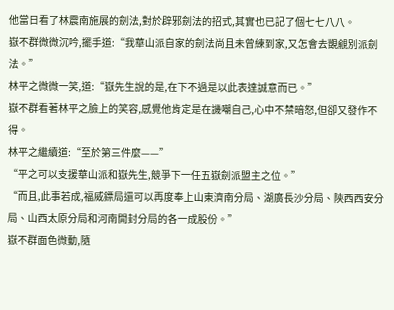他當日看了林震南施展的劍法,對於辟邪劍法的招式,其實也已記了個七七八八。
嶽不群微微沉吟,擺手道:“我華山派自家的劍法尚且未曾練到家,又怎會去覬覦別派劍法。”
林平之微微一笑,道:“嶽先生說的是,在下不過是以此表達誠意而已。”
嶽不群看著林平之臉上的笑容,感覺他肯定是在譏嘲自己,心中不禁暗怒,但卻又發作不得。
林平之繼續道:“至於第三件麼——”
“平之可以支援華山派和嶽先生,競爭下一任五嶽劍派盟主之位。”
“而且,此事若成,福威鏢局還可以再度奉上山東濟南分局、湖廣長沙分局、陝西西安分局、山西太原分局和河南開封分局的各一成股份。”
嶽不群面色微動,隨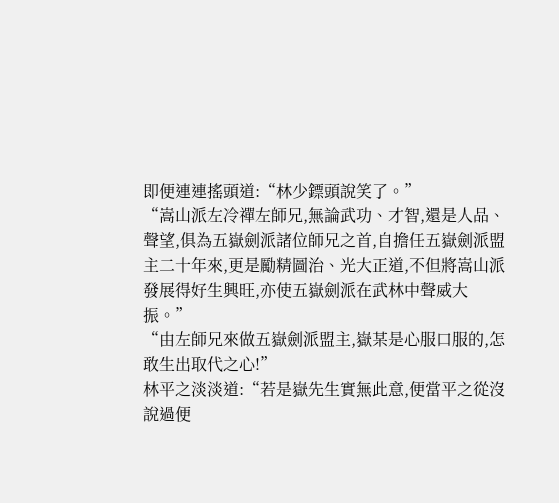即便連連搖頭道:“林少鏢頭說笑了。”
“嵩山派左冷禪左師兄,無論武功、才智,還是人品、聲望,俱為五嶽劍派諸位師兄之首,自擔任五嶽劍派盟主二十年來,更是勵精圖治、光大正道,不但將嵩山派發展得好生興旺,亦使五嶽劍派在武林中聲威大振。”
“由左師兄來做五嶽劍派盟主,嶽某是心服口服的,怎敢生出取代之心!”
林平之淡淡道:“若是嶽先生實無此意,便當平之從沒說過便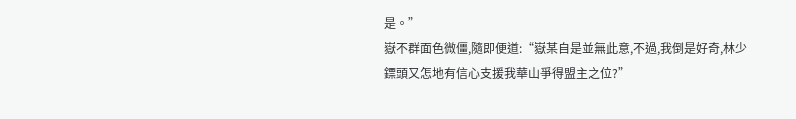是。”
嶽不群面色微僵,隨即便道:“嶽某自是並無此意,不過,我倒是好奇,林少鏢頭又怎地有信心支援我華山爭得盟主之位?”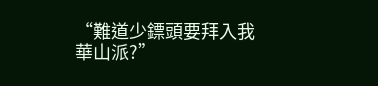“難道少鏢頭要拜入我華山派?”